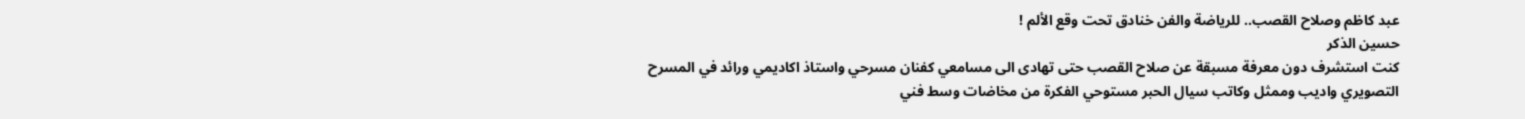عبد كاظم وصلاح القصب.. للرياضة والفن خنادق تحت وقع الألم !
حسين الذكر
كنت استشرف دون معرفة مسبقة عن صلاح القصب حتى تهادى الى مسامعي كفنان مسرحي واستاذ اكاديمي ورائد في المسرح التصويري واديب وممثل وكاتب سيال الحبر مستوحي الفكرة من مخاضات وسط فني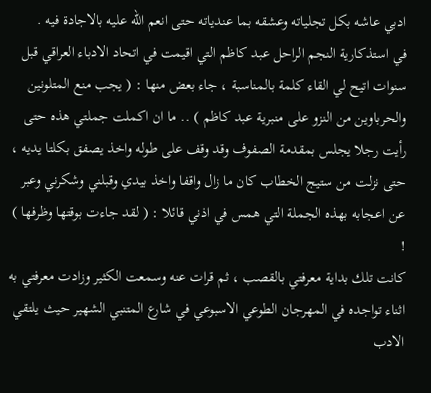ادبي عاشه بكل تجلياته وعشقه بما عندياته حتى انعم الله عليه بالاجادة فيه .
في استذكارية النجم الراحل عبد كاظم التي اقيمت في اتحاد الادباء العراقي قبل سنوات اتيح لي القاء كلمة بالمناسبة ، جاء بعض منها : ( يجب منع المتلونين والحرباوين من النزو على منبرية عبد كاظم ) .. ما ان اكملت جملتي هذه حتى رأيت رجلا يجلس بمقدمة الصفوف وقد وقف على طوله واخذ يصفق بكلتا يديه ، حتى نزلت من ستيج الخطاب كان ما زال واقفا واخذ بيدي وقبلني وشكرني وعبر عن اعجابه بهذه الجملة التي همس في اذني قائلا : ( لقد جاءت بوقتها وظرفها ) !
كانت تلك بداية معرفتي بالقصب ، ثم قرات عنه وسمعت الكثير وزادت معرفتي به اثناء تواجده في المهرجان الطوعي الاسبوعي في شارع المتنبي الشهير حيث يلتقي الادب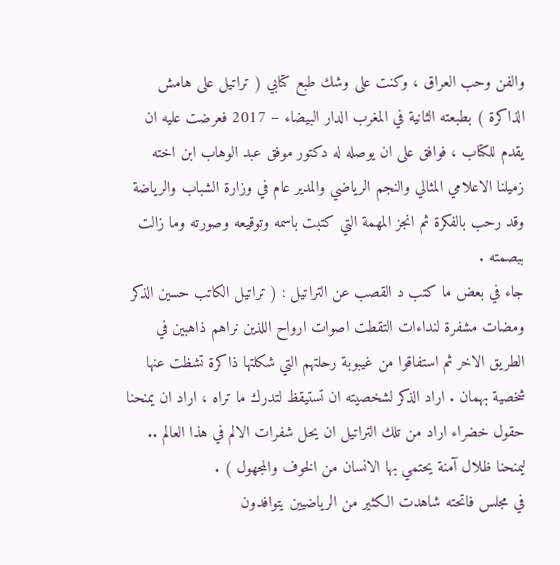والفن وحب العراق ، وكنت على وشك طبع كتابي ( تراتيل على هامش الذاكرة ) بطبعته الثانية في المغرب الدار البيضاء – 2017 فعرضت عليه ان يقدم للكتاب ، فوافق على ان يوصله له دكتور موفق عبد الوهاب ابن اخته زميلنا الاعلامي المثالي والنجم الرياضي والمدير عام في وزارة الشباب والرياضة وقد رحب بالفكرة ثم انجز المهمة التي كتبت باسمه وتوقيعه وصورته وما زالت ببصمته .
جاء في بعض ما كتب د القصب عن التراتيل : ( تراتيل الكاتب حسين الذكر ومضات مشفرة لنداءات التقطت اصوات ارواح اللذين نراهم ذاهبين في الطريق الاخر ثم استفاقوا من غيبوبة رحلتهم التي شكلتها ذاكرة تشظت عنها شخصية بهمان . اراد الذكر لشخصيته ان تستيقظ لتدرك ما تراه ، اراد ان يمنحنا حقول خضراء اراد من تلك التراتيل ان يحل شفرات الالم في هذا العالم .. ليمنحنا ظلال آمنة يحتمي بها الانسان من الخوف والمجهول ) .
في مجلس فاتحته شاهدت الكثير من الرياضيين يتوافدون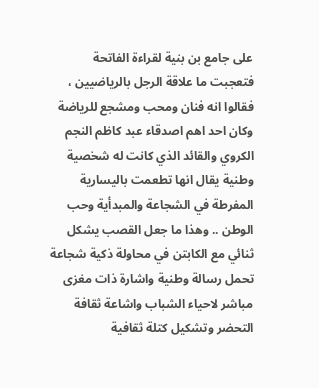على جامع بن بنية لقراءة الفاتحة فتعجبت ما علاقة الرجل بالرياضيين ، فقالوا انه فنان ومحب ومشجع للرياضة وكان احد اهم اصدقاء عبد كاظم النجم الكروي والقائد الذي كانت له شخصية وطنية يقال انها تطعمت باليسارية المفرطة في الشجاعة والمبدأية وحب الوطن .. وهذا ما جعل القصب يشكل ثنائي مع الكابتن في محاولة ذكية شجاعة تحمل رسالة وطنية واشارة ذات مغزى مباشر لاحياء الشباب واشاعة ثقافة التحضر وتشكيل كتلة ثقافية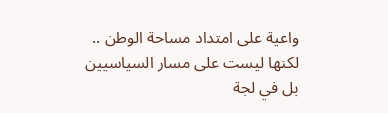واعية على امتداد مساحة الوطن .. لكنها ليست على مسار السياسيين بل في لجة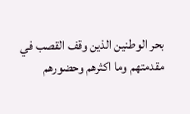بحر الوطنين الذين وقف القصب في مقدمتهم وما اكثرهم وحضورهم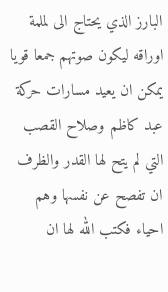البارز الذي يحتاج الى لملمة اوراقه ليكون صوتهم جمعا قويا يمكن ان يعيد مسارات حركة عبد كاظم وصلاح القصب التي لم يتح لها القدر والظرف ان تفصح عن نفسها وهم احياء فكتب الله لها ان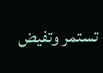تستمر وتفيض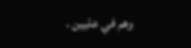وهم في عليين .